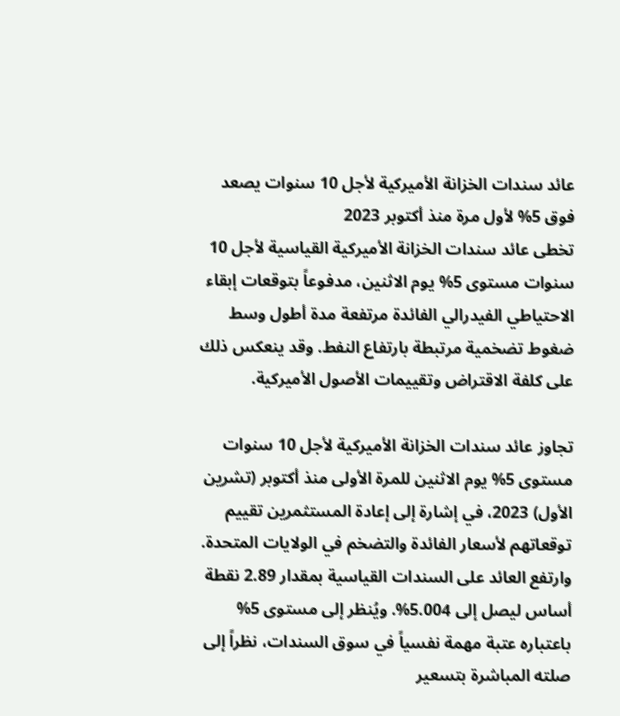عائد سندات الخزانة الأميركية لأجل 10 سنوات يصعد فوق 5% لأول مرة منذ أكتوبر 2023
تخطى عائد سندات الخزانة الأميركية القياسية لأجل 10 سنوات مستوى 5% يوم الاثنين، مدفوعاً بتوقعات إبقاء الاحتياطي الفيدرالي الفائدة مرتفعة مدة أطول وسط ضغوط تضخمية مرتبطة بارتفاع النفط. وقد ينعكس ذلك على كلفة الاقتراض وتقييمات الأصول الأميركية.

تجاوز عائد سندات الخزانة الأميركية لأجل 10 سنوات مستوى 5% يوم الاثنين للمرة الأولى منذ أكتوبر (تشرين الأول) 2023، في إشارة إلى إعادة المستثمرين تقييم توقعاتهم لأسعار الفائدة والتضخم في الولايات المتحدة.
وارتفع العائد على السندات القياسية بمقدار 2.89 نقطة أساس ليصل إلى 5.004%. ويُنظر إلى مستوى 5% باعتباره عتبة مهمة نفسياً في سوق السندات، نظراً إلى صلته المباشرة بتسعير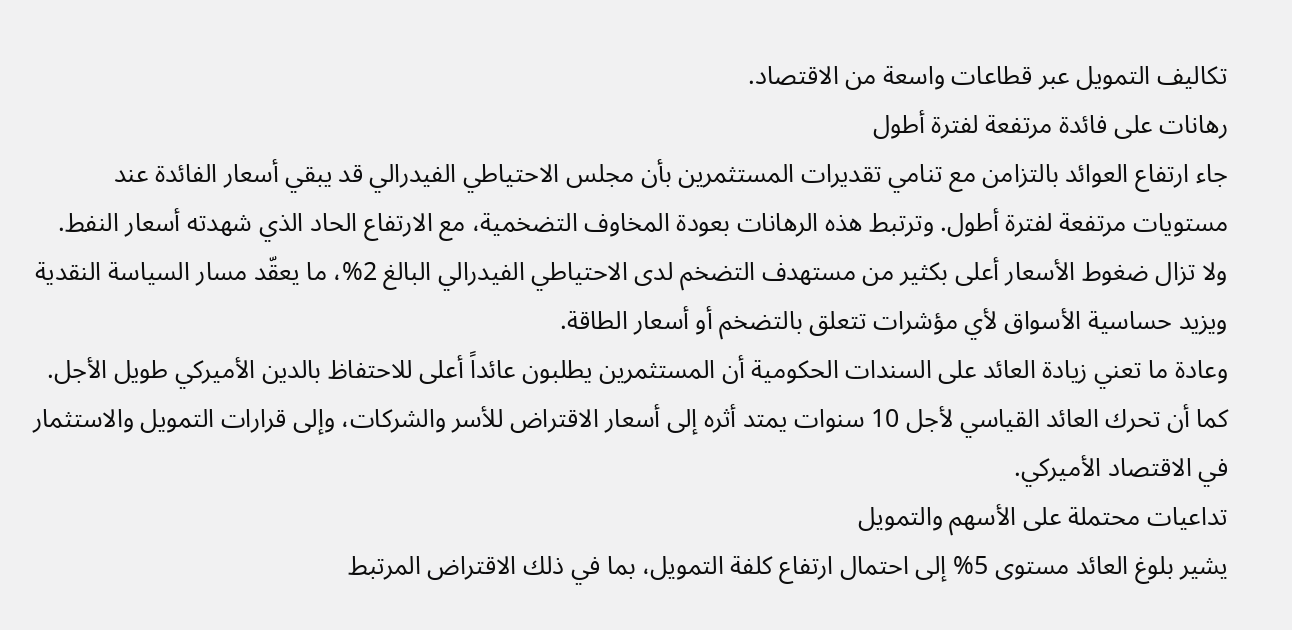تكاليف التمويل عبر قطاعات واسعة من الاقتصاد.
رهانات على فائدة مرتفعة لفترة أطول
جاء ارتفاع العوائد بالتزامن مع تنامي تقديرات المستثمرين بأن مجلس الاحتياطي الفيدرالي قد يبقي أسعار الفائدة عند مستويات مرتفعة لفترة أطول. وترتبط هذه الرهانات بعودة المخاوف التضخمية، مع الارتفاع الحاد الذي شهدته أسعار النفط.
ولا تزال ضغوط الأسعار أعلى بكثير من مستهدف التضخم لدى الاحتياطي الفيدرالي البالغ 2%، ما يعقّد مسار السياسة النقدية ويزيد حساسية الأسواق لأي مؤشرات تتعلق بالتضخم أو أسعار الطاقة.
وعادة ما تعني زيادة العائد على السندات الحكومية أن المستثمرين يطلبون عائداً أعلى للاحتفاظ بالدين الأميركي طويل الأجل. كما أن تحرك العائد القياسي لأجل 10 سنوات يمتد أثره إلى أسعار الاقتراض للأسر والشركات، وإلى قرارات التمويل والاستثمار في الاقتصاد الأميركي.
تداعيات محتملة على الأسهم والتمويل
يشير بلوغ العائد مستوى 5% إلى احتمال ارتفاع كلفة التمويل، بما في ذلك الاقتراض المرتبط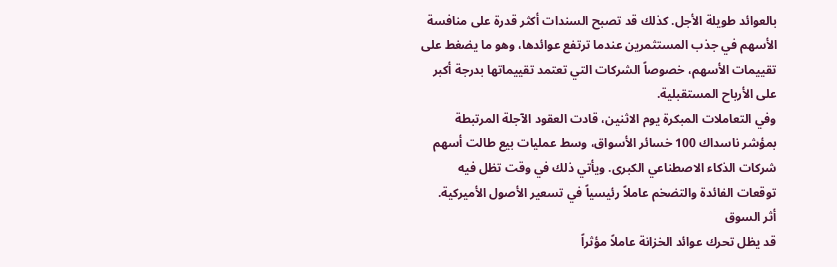بالعوائد طويلة الأجل. كذلك قد تصبح السندات أكثر قدرة على منافسة الأسهم في جذب المستثمرين عندما ترتفع عوائدها، وهو ما يضغط على تقييمات الأسهم، خصوصاً الشركات التي تعتمد تقييماتها بدرجة أكبر على الأرباح المستقبلية.
وفي التعاملات المبكرة يوم الاثنين، قادت العقود الآجلة المرتبطة بمؤشر ناسداك 100 خسائر الأسواق، وسط عمليات بيع طالت أسهم شركات الذكاء الاصطناعي الكبرى. ويأتي ذلك في وقت تظل فيه توقعات الفائدة والتضخم عاملاً رئيسياً في تسعير الأصول الأميركية.
أثر السوق
قد يظل تحرك عوائد الخزانة عاملاً مؤثراً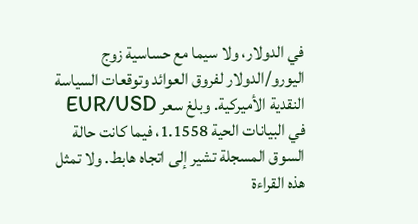في الدولار، ولا سيما مع حساسية زوج اليورو/الدولار لفروق العوائد وتوقعات السياسة النقدية الأميركية. وبلغ سعر EUR/USD في البيانات الحية 1.1558، فيما كانت حالة السوق المسجلة تشير إلى اتجاه هابط. ولا تمثل هذه القراءة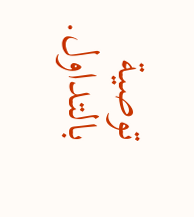توصية بالتداول.